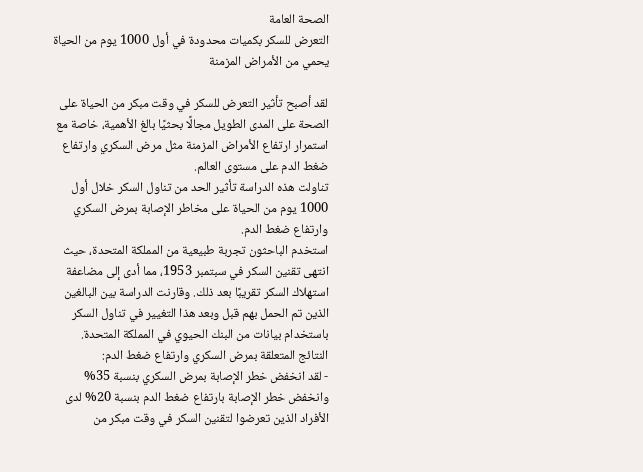الصحة العامة
التعرض للسكر بكميات محدودة في أول 1000 يوم من الحياة يحمي من الأمراض المزمنة

لقد أصبح تأثير التعرض للسكر في وقت مبكر من الحياة على الصحة على المدى الطويل مجالًا بحثيًا بالغ الأهمية، خاصة مع استمرار ارتفاع الأمراض المزمنة مثل مرض السكري وارتفاع ضغط الدم على مستوى العالم.
تناولت هذه الدراسة تأثير الحد من تناول السكر خلال أول 1000 يوم من الحياة على مخاطر الإصابة بمرض السكري وارتفاع ضغط الدم.
استخدم الباحثون تجربة طبيعية من المملكة المتحدة، حيث انتهى تقنين السكر في سبتمبر 1953، مما أدى إلى مضاعفة استهلاك السكر تقريبًا بعد ذلك. وقارنت الدراسة بين البالغين الذين تم الحمل بهم قبل وبعد هذا التغيير في تناول السكر باستخدام بيانات من البنك الحيوي في المملكة المتحدة.
النتائج المتعلقة بمرض السكري وارتفاع ضغط الدم:
- لقد انخفض خطر الإصابة بمرض السكري بنسبة 35% وانخفض خطر الإصابة بارتفاع ضغط الدم بنسبة 20% لدى الأفراد الذين تعرضوا لتقنين السكر في وقت مبكر من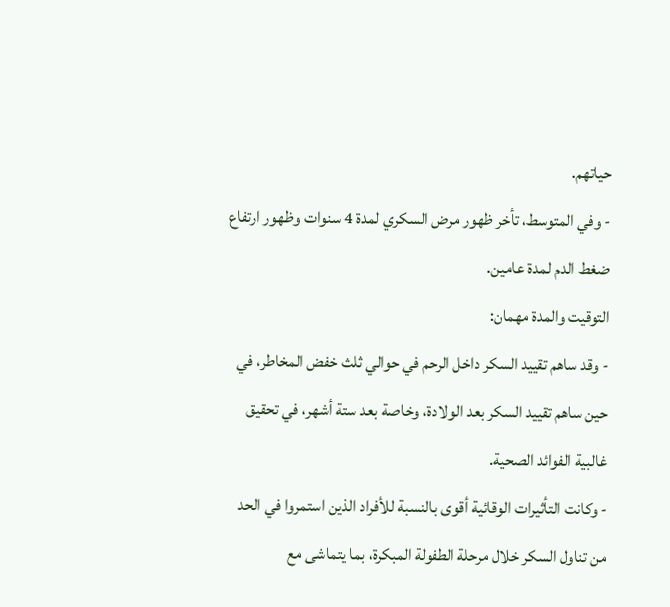حياتهم.
- وفي المتوسط، تأخر ظهور مرض السكري لمدة 4 سنوات وظهور ارتفاع ضغط الدم لمدة عامين.
التوقيت والمدة مهمان:
- وقد ساهم تقييد السكر داخل الرحم في حوالي ثلث خفض المخاطر، في حين ساهم تقييد السكر بعد الولادة، وخاصة بعد ستة أشهر، في تحقيق غالبية الفوائد الصحية.
- وكانت التأثيرات الوقائية أقوى بالنسبة للأفراد الذين استمروا في الحد من تناول السكر خلال مرحلة الطفولة المبكرة، بما يتماشى مع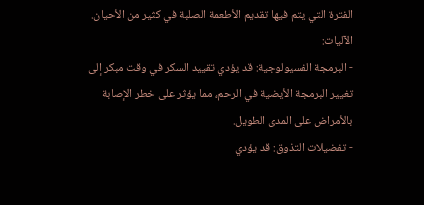الفترة التي يتم فيها تقديم الأطعمة الصلبة في كثير من الأحيان.
الآليات:
- البرمجة الفسيولوجية: قد يؤدي تقييد السكر في وقت مبكر إلى تغيير البرمجة الأيضية في الرحم، مما يؤثر على خطر الإصابة بالأمراض على المدى الطويل.
- تفضيلات التذوق: قد يؤدي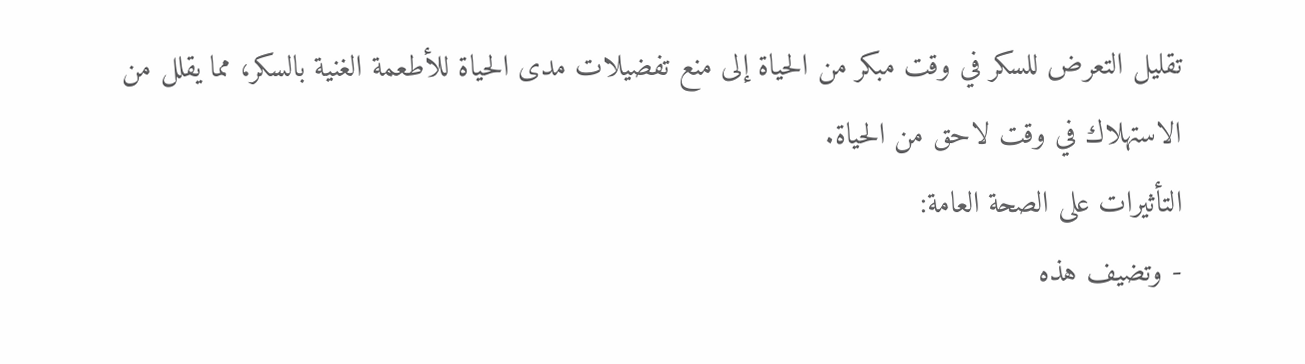تقليل التعرض للسكر في وقت مبكر من الحياة إلى منع تفضيلات مدى الحياة للأطعمة الغنية بالسكر، مما يقلل من الاستهلاك في وقت لاحق من الحياة.
التأثيرات على الصحة العامة:
- وتضيف هذه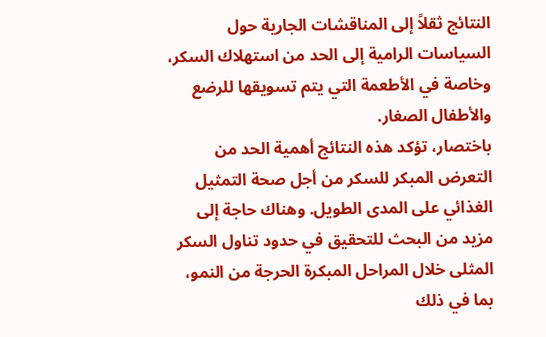النتائج ثقلاً إلى المناقشات الجارية حول السياسات الرامية إلى الحد من استهلاك السكر، وخاصة في الأطعمة التي يتم تسويقها للرضع والأطفال الصغار.
باختصار، تؤكد هذه النتائج أهمية الحد من التعرض المبكر للسكر من أجل صحة التمثيل الغذائي على المدى الطويل. وهناك حاجة إلى مزيد من البحث للتحقيق في حدود تناول السكر المثلى خلال المراحل المبكرة الحرجة من النمو، بما في ذلك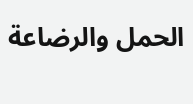الحمل والرضاعة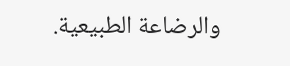والرضاعة الطبيعية.